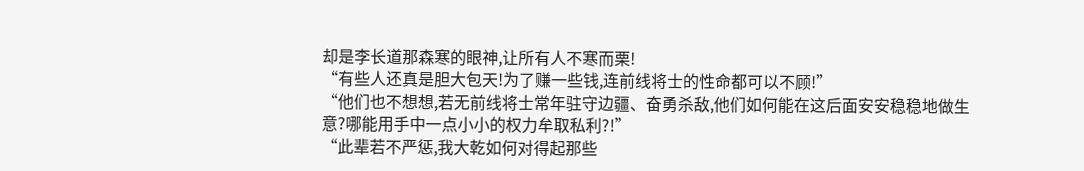却是李长道那森寒的眼神,让所有人不寒而栗!
“有些人还真是胆大包天!为了赚一些钱,连前线将士的性命都可以不顾!”
“他们也不想想,若无前线将士常年驻守边疆、奋勇杀敌,他们如何能在这后面安安稳稳地做生意?哪能用手中一点小小的权力牟取私利?!”
“此辈若不严惩,我大乾如何对得起那些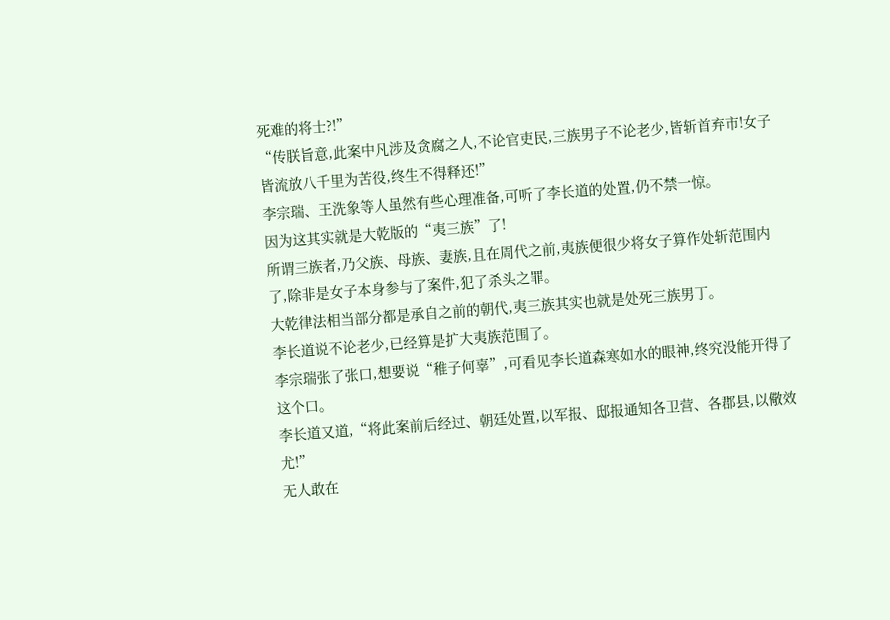死难的将士?!”
“传朕旨意,此案中凡涉及贪腐之人,不论官吏民,三族男子不论老少,皆斩首弃市!女子皆流放八千里为苦役,终生不得释还!”
李宗瑞、王洗象等人虽然有些心理准备,可听了李长道的处置,仍不禁一惊。
因为这其实就是大乾版的“夷三族”了!
所谓三族者,乃父族、母族、妻族,且在周代之前,夷族便很少将女子算作处斩范围内了,除非是女子本身参与了案件,犯了杀头之罪。
大乾律法相当部分都是承自之前的朝代,夷三族其实也就是处死三族男丁。
李长道说不论老少,已经算是扩大夷族范围了。
李宗瑞张了张口,想要说“稚子何辜”,可看见李长道森寒如水的眼神,终究没能开得了这个口。
李长道又道,“将此案前后经过、朝廷处置,以军报、邸报通知各卫营、各郡县,以儆效尤!”
无人敢在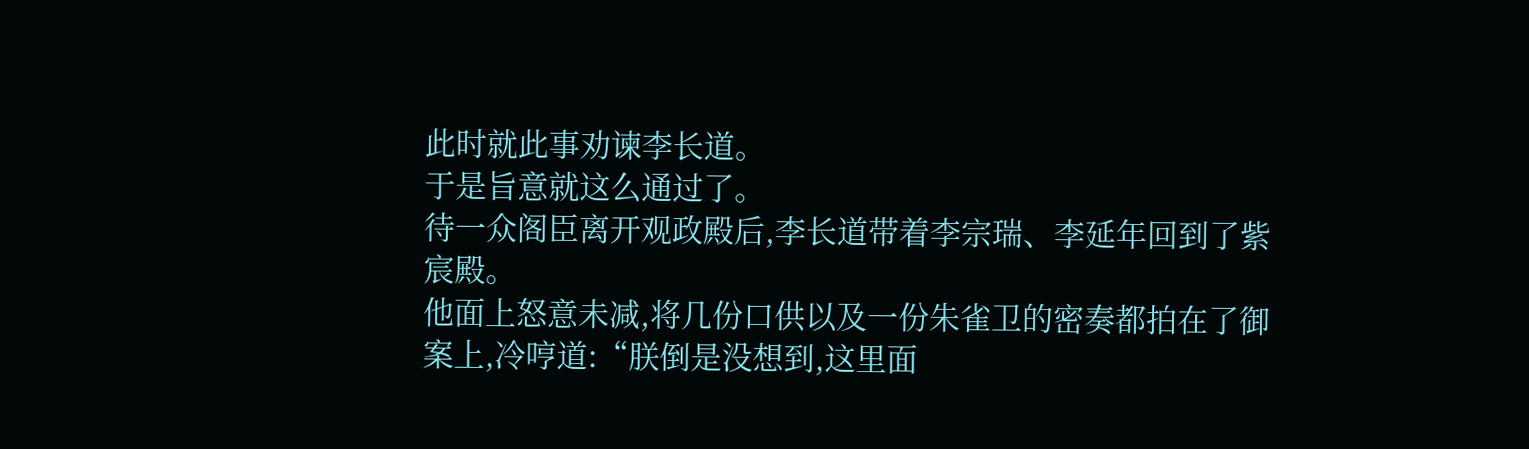此时就此事劝谏李长道。
于是旨意就这么通过了。
待一众阁臣离开观政殿后,李长道带着李宗瑞、李延年回到了紫宸殿。
他面上怒意未减,将几份口供以及一份朱雀卫的密奏都拍在了御案上,冷哼道:“朕倒是没想到,这里面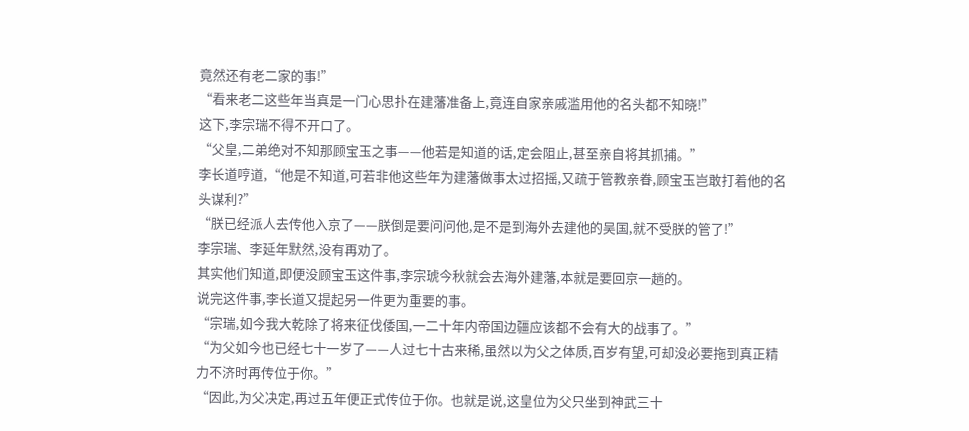竟然还有老二家的事!”
“看来老二这些年当真是一门心思扑在建藩准备上,竟连自家亲戚滥用他的名头都不知晓!”
这下,李宗瑞不得不开口了。
“父皇,二弟绝对不知那顾宝玉之事——他若是知道的话,定会阻止,甚至亲自将其抓捕。”
李长道哼道,“他是不知道,可若非他这些年为建藩做事太过招摇,又疏于管教亲眷,顾宝玉岂敢打着他的名头谋利?”
“朕已经派人去传他入京了——朕倒是要问问他,是不是到海外去建他的吴国,就不受朕的管了!”
李宗瑞、李延年默然,没有再劝了。
其实他们知道,即便没顾宝玉这件事,李宗琥今秋就会去海外建藩,本就是要回京一趟的。
说完这件事,李长道又提起另一件更为重要的事。
“宗瑞,如今我大乾除了将来征伐倭国,一二十年内帝国边疆应该都不会有大的战事了。”
“为父如今也已经七十一岁了——人过七十古来稀,虽然以为父之体质,百岁有望,可却没必要拖到真正精力不济时再传位于你。”
“因此,为父决定,再过五年便正式传位于你。也就是说,这皇位为父只坐到神武三十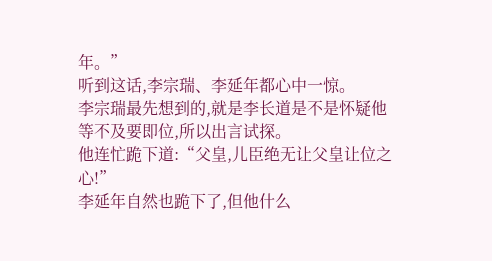年。”
听到这话,李宗瑞、李延年都心中一惊。
李宗瑞最先想到的,就是李长道是不是怀疑他等不及要即位,所以出言试探。
他连忙跪下道:“父皇,儿臣绝无让父皇让位之心!”
李延年自然也跪下了,但他什么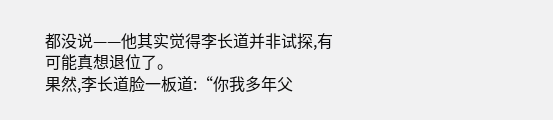都没说——他其实觉得李长道并非试探,有可能真想退位了。
果然,李长道脸一板道:“你我多年父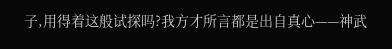子,用得着这般试探吗?我方才所言都是出自真心——神武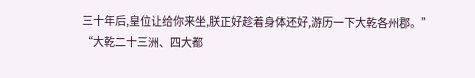三十年后,皇位让给你来坐,朕正好趁着身体还好,游历一下大乾各州郡。”
“大乾二十三洲、四大都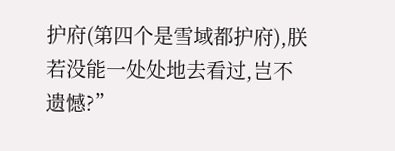护府(第四个是雪域都护府),朕若没能一处处地去看过,岂不遗憾?”